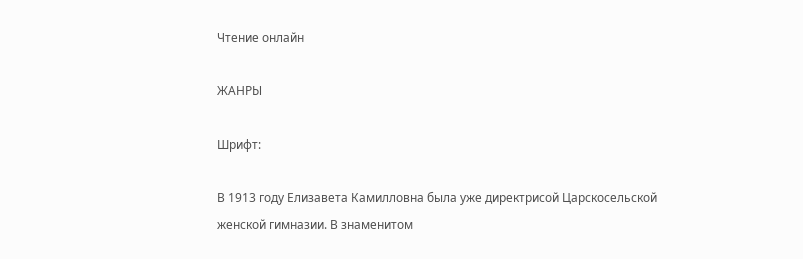Чтение онлайн

ЖАНРЫ

Шрифт:

В 1913 году Елизавета Камилловна была уже директрисой Царскосельской женской гимназии. В знаменитом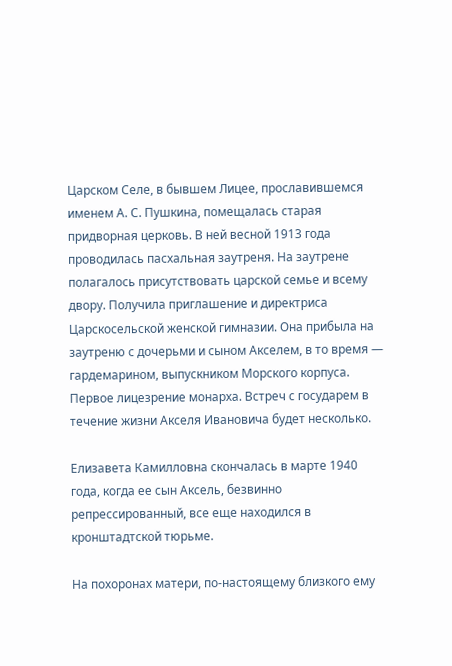Царском Селе, в бывшем Лицее, прославившемся именем А. С. Пушкина, помещалась старая придворная церковь. В ней весной 1913 года проводилась пасхальная заутреня. На заутрене полагалось присутствовать царской семье и всему двору. Получила приглашение и директриса Царскосельской женской гимназии. Она прибыла на заутреню с дочерьми и сыном Акселем, в то время — гардемарином, выпускником Морского корпуса. Первое лицезрение монарха. Встреч с государем в течение жизни Акселя Ивановича будет несколько.

Елизавета Камилловна скончалась в марте 1940 года, когда ее сын Аксель, безвинно репрессированный, все еще находился в кронштадтской тюрьме.

На похоронах матери, по-настоящему близкого ему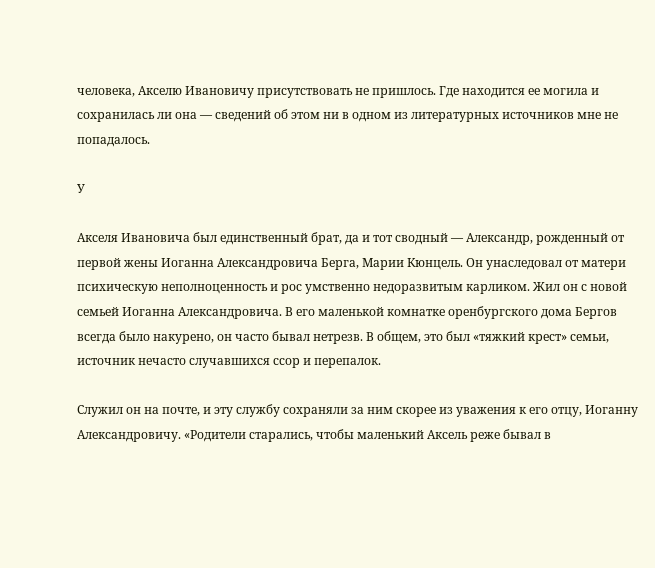человека, Акселю Ивановичу присутствовать не пришлось. Где находится ее могила и сохранилась ли она — сведений об этом ни в одном из литературных источников мне не попадалось.

У

Акселя Ивановича был единственный брат, да и тот сводный — Александр, рожденный от первой жены Иоганна Александровича Берга, Марии Кюнцель. Он унаследовал от матери психическую неполноценность и рос умственно недоразвитым карликом. Жил он с новой семьей Иоганна Александровича. В его маленькой комнатке оренбургского дома Бергов всегда было накурено, он часто бывал нетрезв. В общем, это был «тяжкий крест» семьи, источник нечасто случавшихся ссор и перепалок.

Служил он на почте, и эту службу сохраняли за ним скорее из уважения к его отцу, Иоганну Александровичу. «Родители старались, чтобы маленький Аксель реже бывал в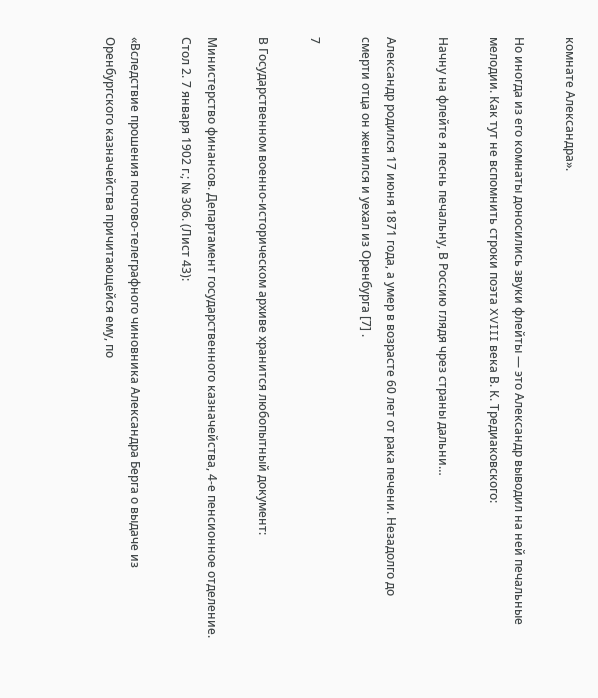комнате Александра».

Но иногда из его комнаты доносились звуки флейты — это Александр выводил на ней печальные мелодии. Как тут не вспомнить строки поэта XVIII века В. К. Тредиаковского:

Начну на флейте я песнь печальну, В Россию глядя чрез страны дальни…

Александр родился 17 июня 1871 года, а умер в возрасте 60 лет от рака печени. Незадолго до смерти отца он женился и уехал из Оренбурга [7] .

7

В Государственном военно-историческом архиве хранится любопытный документ:

Министерство финансов. Департамент государственного казначейства, 4-е пенсионное отделение. Стол 2. 7 января 1902 г.; № 306. (Лист 43):

«Вследствие прошения почтово-телеграфного чиновника Александра Берга о выдаче из Оренбургского казначейства причитающейся ему, по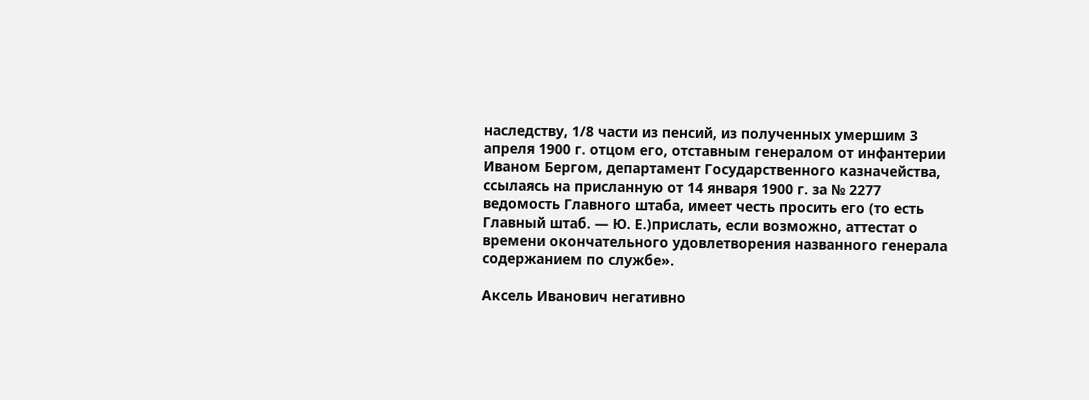наследству, 1/8 части из пенсий, из полученных умершим 3 апреля 1900 г. отцом его, отставным генералом от инфантерии Иваном Бергом, департамент Государственного казначейства, ссылаясь на присланную от 14 января 1900 г. за № 2277 ведомость Главного штаба, имеет честь просить его (то есть Главный штаб. — Ю. Е.)прислать, если возможно, аттестат о времени окончательного удовлетворения названного генерала содержанием по службе».

Аксель Иванович негативно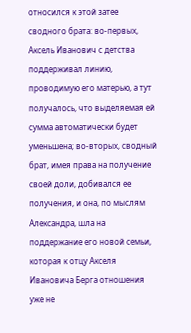относился к этой затее сводного брата: во-первых, Аксель Иванович с детства поддерживал линию, проводимую его матерью, а тут получалось, что выделяемая ей сумма автоматически будет уменьшена; во-вторых, сводный брат, имея права на получение своей доли, добивался ее получения, и она, по мыслям Александра, шла на поддержание его новой семьи, которая к отцу Акселя Ивановича Берга отношения уже не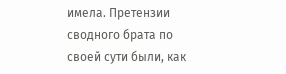имела. Претензии сводного брата по своей сути были, как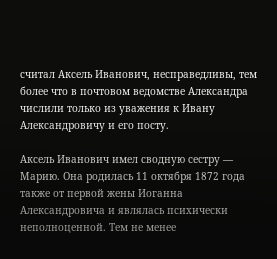считал Аксель Иванович, несправедливы, тем более что в почтовом ведомстве Александра числили только из уважения к Ивану Александровичу и его посту.

Аксель Иванович имел сводную сестру — Марию. Она родилась 11 октября 1872 года также от первой жены Иоганна Александровича и являлась психически неполноценной. Тем не менее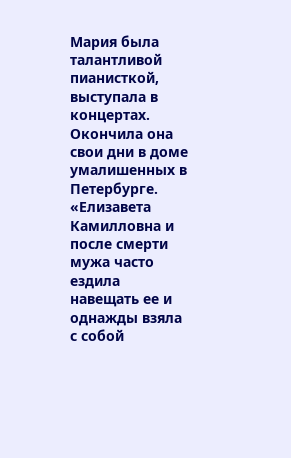Мария была талантливой пианисткой, выступала в концертах. Окончила она свои дни в доме умалишенных в Петербурге. «Елизавета Камилловна и после смерти мужа часто ездила навещать ее и однажды взяла с собой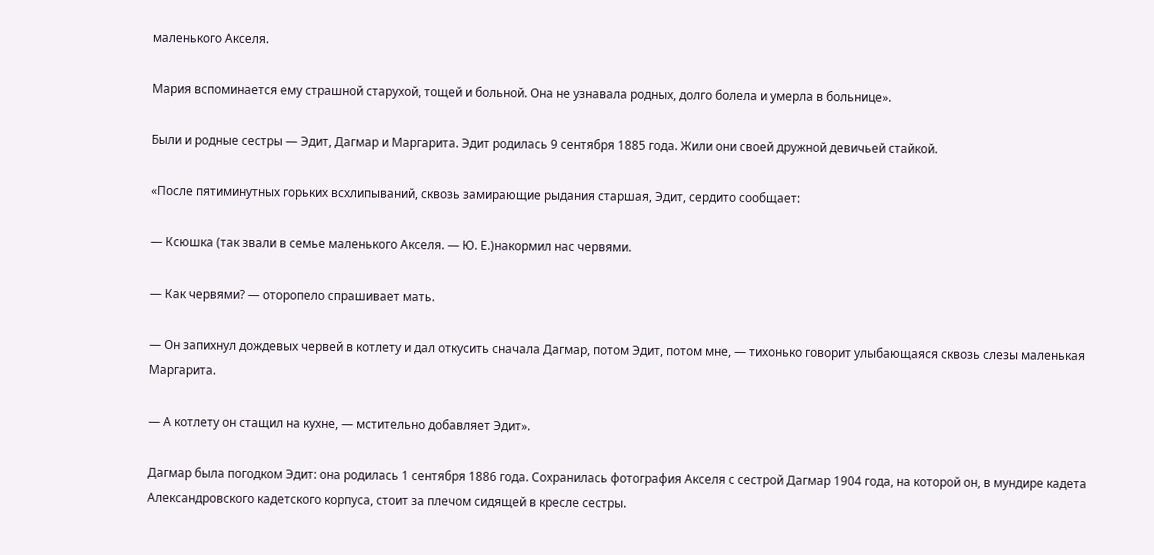маленького Акселя.

Мария вспоминается ему страшной старухой, тощей и больной. Она не узнавала родных, долго болела и умерла в больнице».

Были и родные сестры — Эдит, Дагмар и Маргарита. Эдит родилась 9 сентября 1885 года. Жили они своей дружной девичьей стайкой.

«После пятиминутных горьких всхлипываний, сквозь замирающие рыдания старшая, Эдит, сердито сообщает:

— Ксюшка (так звали в семье маленького Акселя. — Ю. Е.)накормил нас червями.

— Как червями? — оторопело спрашивает мать.

— Он запихнул дождевых червей в котлету и дал откусить сначала Дагмар, потом Эдит, потом мне, — тихонько говорит улыбающаяся сквозь слезы маленькая Маргарита.

— А котлету он стащил на кухне, — мстительно добавляет Эдит».

Дагмар была погодком Эдит: она родилась 1 сентября 1886 года. Сохранилась фотография Акселя с сестрой Дагмар 1904 года, на которой он, в мундире кадета Александровского кадетского корпуса, стоит за плечом сидящей в кресле сестры.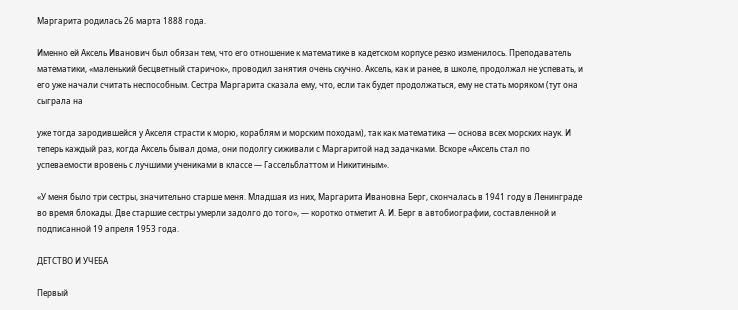Маргарита родилась 26 марта 1888 года.

Именно ей Аксель Иванович был обязан тем, что его отношение к математике в кадетском корпусе резко изменилось. Преподаватель математики, «маленький бесцветный старичок», проводил занятия очень скучно. Аксель, как и ранее, в школе, продолжал не успевать, и его уже начали считать неспособным. Сестра Маргарита сказала ему, что, если так будет продолжаться, ему не стать моряком (тут она сыграла на

уже тогда зародившейся у Акселя страсти к морю, кораблям и морским походам), так как математика — основа всех морских наук. И теперь каждый раз, когда Аксель бывал дома, они подолгу сиживали с Маргаритой над задачками. Вскоре «Аксель стал по успеваемости вровень с лучшими учениками в классе — Гассельблаттом и Никитиным».

«У меня было три сестры, значительно старше меня. Младшая из них, Маргарита Ивановна Берг, скончалась в 1941 году в Ленинграде во время блокады. Две старшие сестры умерли задолго до того», — коротко отметит А. И. Берг в автобиографии, составленной и подписанной 19 апреля 1953 года.

ДЕТСТВО И УЧЕБА

Первый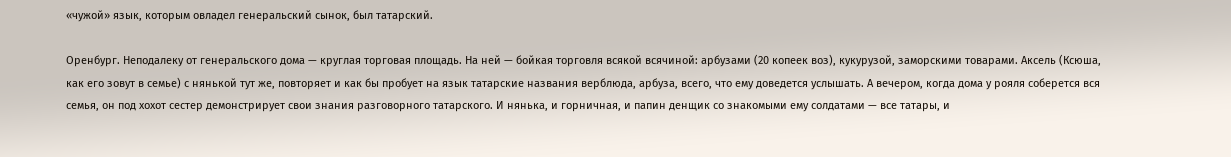«чужой» язык, которым овладел генеральский сынок, был татарский.

Оренбург. Неподалеку от генеральского дома — круглая торговая площадь. На ней — бойкая торговля всякой всячиной: арбузами (20 копеек воз), кукурузой, заморскими товарами. Аксель (Ксюша, как его зовут в семье) с нянькой тут же, повторяет и как бы пробует на язык татарские названия верблюда, арбуза, всего, что ему доведется услышать. А вечером, когда дома у рояля соберется вся семья, он под хохот сестер демонстрирует свои знания разговорного татарского. И нянька, и горничная, и папин денщик со знакомыми ему солдатами — все татары, и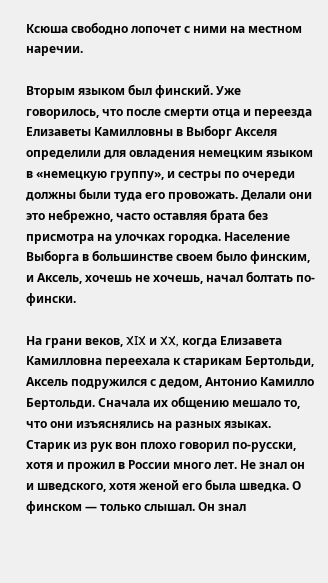Ксюша свободно лопочет с ними на местном наречии.

Вторым языком был финский. Уже говорилось, что после смерти отца и переезда Елизаветы Камилловны в Выборг Акселя определили для овладения немецким языком в «немецкую группу», и сестры по очереди должны были туда его провожать. Делали они это небрежно, часто оставляя брата без присмотра на улочках городка. Население Выборга в большинстве своем было финским, и Аксель, хочешь не хочешь, начал болтать по-фински.

На грани веков, XIX и XX, когда Елизавета Камилловна переехала к старикам Бертольди, Аксель подружился с дедом, Антонио Камилло Бертольди. Сначала их общению мешало то, что они изъяснялись на разных языках. Старик из рук вон плохо говорил по-русски, хотя и прожил в России много лет. Не знал он и шведского, хотя женой его была шведка. О финском — только слышал. Он знал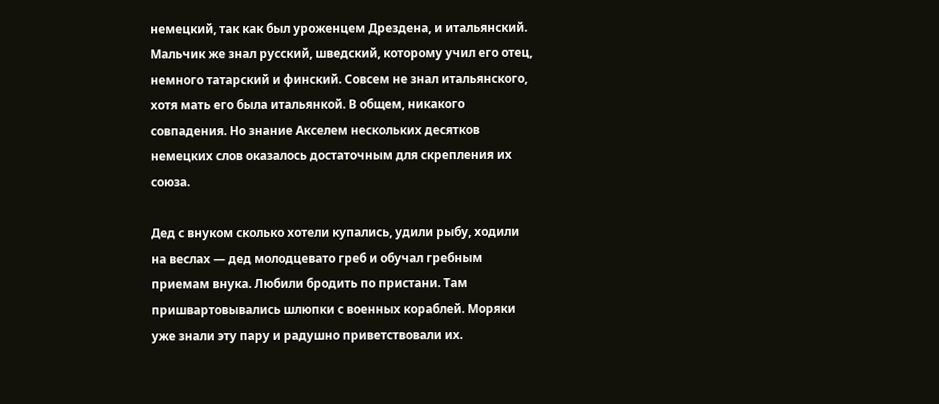немецкий, так как был уроженцем Дрездена, и итальянский. Мальчик же знал русский, шведский, которому учил его отец, немного татарский и финский. Совсем не знал итальянского, хотя мать его была итальянкой. В общем, никакого совпадения. Но знание Акселем нескольких десятков немецких слов оказалось достаточным для скрепления их союза.

Дед с внуком сколько хотели купались, удили рыбу, ходили на веслах — дед молодцевато греб и обучал гребным приемам внука. Любили бродить по пристани. Там пришвартовывались шлюпки с военных кораблей. Моряки уже знали эту пару и радушно приветствовали их.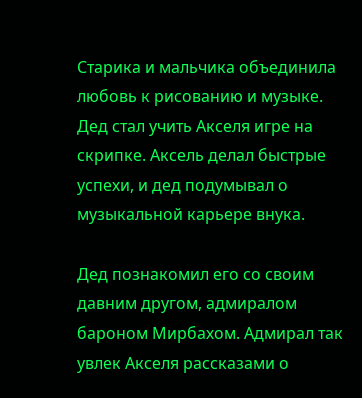Старика и мальчика объединила любовь к рисованию и музыке. Дед стал учить Акселя игре на скрипке. Аксель делал быстрые успехи, и дед подумывал о музыкальной карьере внука.

Дед познакомил его со своим давним другом, адмиралом бароном Мирбахом. Адмирал так увлек Акселя рассказами о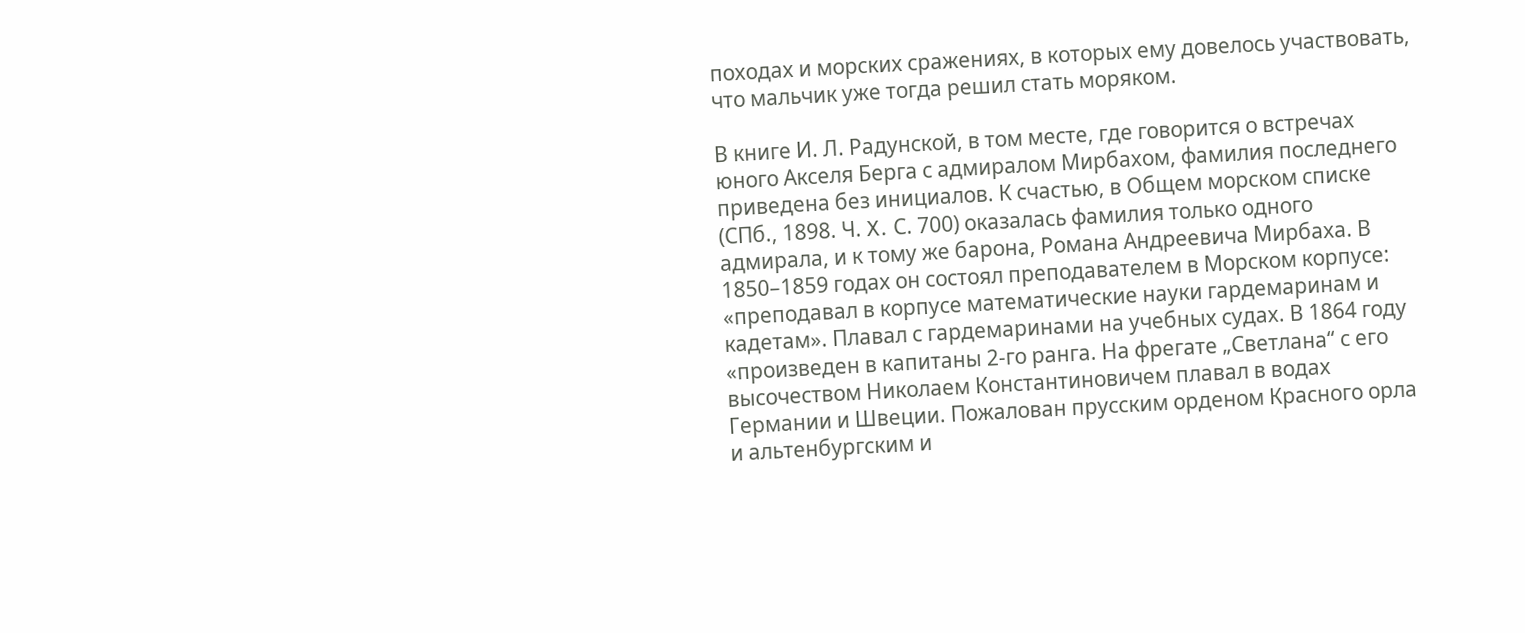походах и морских сражениях, в которых ему довелось участвовать, что мальчик уже тогда решил стать моряком.

В книге И. Л. Радунской, в том месте, где говорится о встречах юного Акселя Берга с адмиралом Мирбахом, фамилия последнего приведена без инициалов. К счастью, в Общем морском списке (СПб., 1898. Ч. X. С. 700) оказалась фамилия только одного адмирала, и к тому же барона, Романа Андреевича Мирбаха. В 1850–1859 годах он состоял преподавателем в Морском корпусе: «преподавал в корпусе математические науки гардемаринам и кадетам». Плавал с гардемаринами на учебных судах. В 1864 году «произведен в капитаны 2-го ранга. На фрегате „Светлана“ с его высочеством Николаем Константиновичем плавал в водах Германии и Швеции. Пожалован прусским орденом Красного орла и альтенбургским и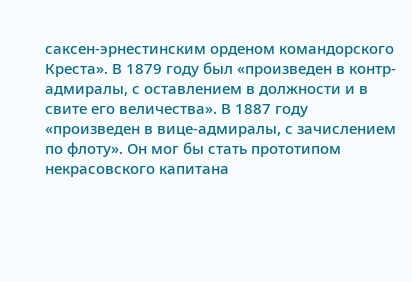саксен-эрнестинским орденом командорского Креста». В 1879 году был «произведен в контр-адмиралы, с оставлением в должности и в свите его величества». В 1887 году «произведен в вице-адмиралы, с зачислением по флоту». Он мог бы стать прототипом некрасовского капитана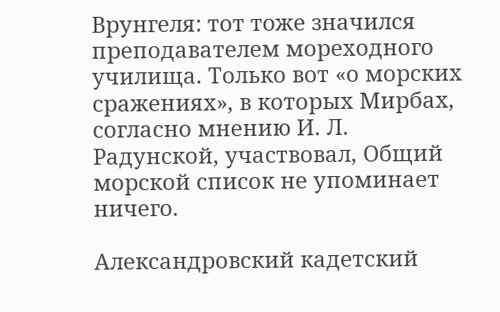Врунгеля: тот тоже значился преподавателем мореходного училища. Только вот «о морских сражениях», в которых Мирбах, согласно мнению И. Л. Радунской, участвовал, Общий морской список не упоминает ничего.

Александровский кадетский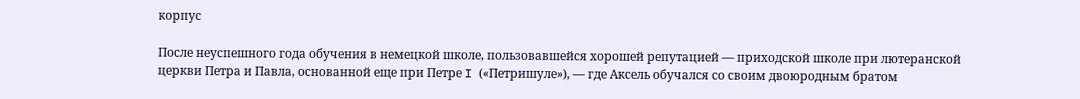корпус

После неуспешного года обучения в немецкой школе, пользовавшейся хорошей репутацией — приходской школе при лютеранской церкви Петра и Павла, основанной еще при Петре I («Петришуле»), — где Аксель обучался со своим двоюродным братом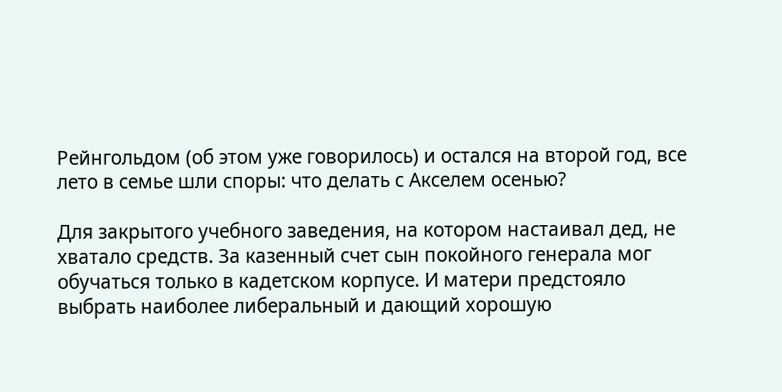Рейнгольдом (об этом уже говорилось) и остался на второй год, все лето в семье шли споры: что делать с Акселем осенью?

Для закрытого учебного заведения, на котором настаивал дед, не хватало средств. За казенный счет сын покойного генерала мог обучаться только в кадетском корпусе. И матери предстояло выбрать наиболее либеральный и дающий хорошую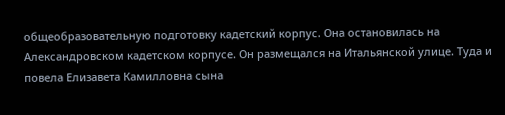общеобразовательную подготовку кадетский корпус. Она остановилась на Александровском кадетском корпусе. Он размещался на Итальянской улице. Туда и повела Елизавета Камилловна сына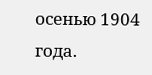осенью 1904 года.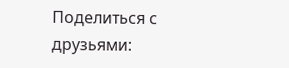Поделиться с друзьями: